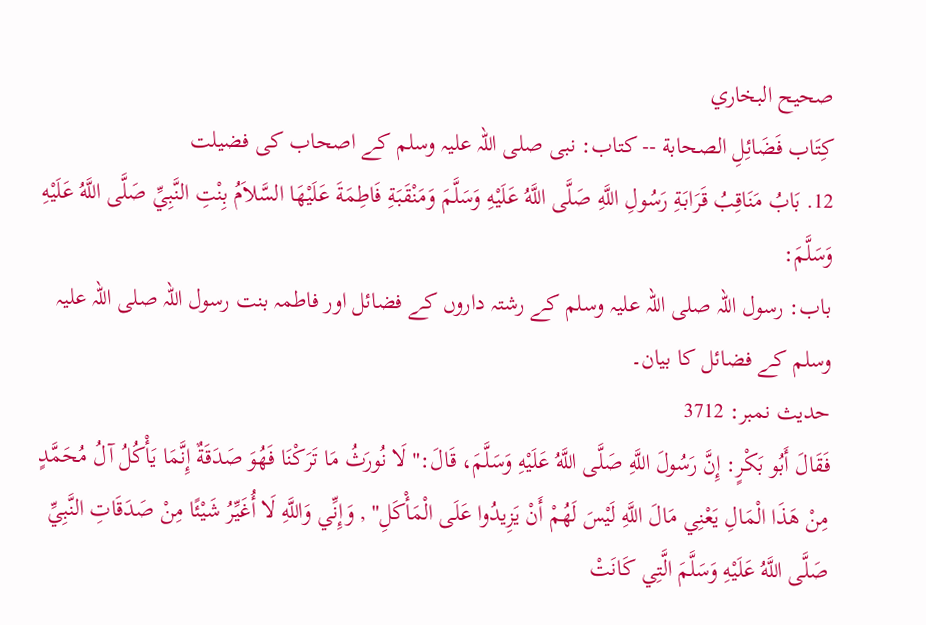صحيح البخاري
كِتَاب فَضَائِلِ الصحابة -- کتاب: نبی صلی اللہ علیہ وسلم کے اصحاب کی فضیلت
12. بَابُ مَنَاقِبُ قَرَابَةِ رَسُولِ اللَّهِ صَلَّى اللَّهُ عَلَيْهِ وَسَلَّمَ وَمَنْقَبَةِ فَاطِمَةَ عَلَيْهَا السَّلاَمُ بِنْتِ النَّبِيِّ صَلَّى اللَّهُ عَلَيْهِ وَسَلَّمَ:
باب: رسول اللہ صلی اللہ علیہ وسلم کے رشتہ داروں کے فضائل اور فاطمہ بنت رسول اللہ صلی اللہ علیہ وسلم کے فضائل کا بیان۔
حدیث نمبر: 3712
فَقَالَ أَبُو بَكْرٍ: إِنَّ رَسُولَ اللَّهِ صَلَّى اللَّهُ عَلَيْهِ وَسَلَّمَ، قَالَ:" لَا نُورَثُ مَا تَرَكْنَا فَهُوَ صَدَقَةٌ إِنَّمَا يَأْكُلُ آلُ مُحَمَّدٍ مِنْ هَذَا الْمَالِ يَعْنِي مَالَ اللَّهِ لَيْسَ لَهُمْ أَنْ يَزِيدُوا عَلَى الْمَأْكَلِ" , وَإِنِّي وَاللَّهِ لَا أُغَيِّرُ شَيْئًا مِنْ صَدَقَاتِ النَّبِيِّ صَلَّى اللَّهُ عَلَيْهِ وَسَلَّمَ الَّتِي كَانَتْ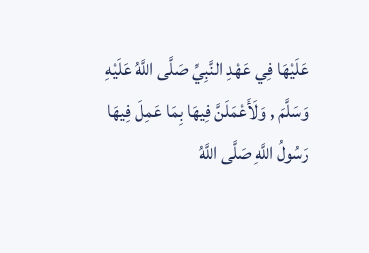عَلَيْهَا فِي عَهْدِ النَّبِيِّ صَلَّى اللَّهُ عَلَيْهِ وَسَلَّمَ , وَلَأَعْمَلَنَّ فِيهَا بِمَا عَمِلَ فِيهَا رَسُولُ اللَّهِ صَلَّى اللَّهُ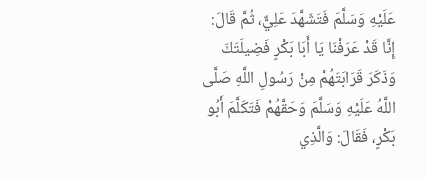عَلَيْهِ وَسَلَّمَ فَتَشَهَّدَ عَلِيٌّ، ثُمَّ قَالَ: إِنَّا قَدْ عَرَفْنَا يَا أَبَا بَكْرٍ فَضِيلَتَكَ وَذَكَرَ قَرَابَتَهُمْ مِنْ رَسُولِ اللَّهِ صَلَّى اللَّهُ عَلَيْهِ وَسَلَّمَ وَحَقَّهُمْ فَتَكَلَّمَ أَبُو بَكْرٍ، فَقَالَ: وَالَّذِي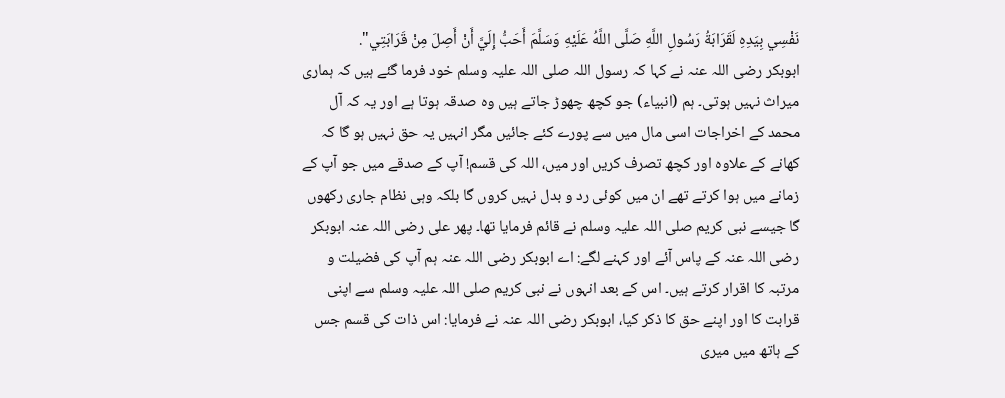نَفْسِي بِيَدِهِ لَقَرَابَةُ رَسُولِ اللَّهِ صَلَّى اللَّهُ عَلَيْهِ وَسَلَّمَ أَحَبُّ إِلَيَّ أَنْ أَصِلَ مِنْ قَرَابَتِي".
ابوبکر رضی اللہ عنہ نے کہا کہ رسول اللہ صلی اللہ علیہ وسلم خود فرما گئے ہیں کہ ہماری میراث نہیں ہوتی۔ ہم (انبیاء) جو کچھ چھوڑ جاتے ہیں وہ صدقہ ہوتا ہے اور یہ کہ آل محمد کے اخراجات اسی مال میں سے پورے کئے جائیں مگر انہیں یہ حق نہیں ہو گا کہ کھانے کے علاوہ اور کچھ تصرف کریں اور میں، اللہ کی قسم! آپ کے صدقے میں جو آپ کے زمانے میں ہوا کرتے تھے ان میں کوئی رد و بدل نہیں کروں گا بلکہ وہی نظام جاری رکھوں گا جیسے نبی کریم صلی اللہ علیہ وسلم نے قائم فرمایا تھا۔ پھر علی رضی اللہ عنہ ابوبکر رضی اللہ عنہ کے پاس آئے اور کہنے لگے: اے ابوبکر رضی اللہ عنہ ہم آپ کی فضیلت و مرتبہ کا اقرار کرتے ہیں۔ اس کے بعد انہوں نے نبی کریم صلی اللہ علیہ وسلم سے اپنی قرابت کا اور اپنے حق کا ذکر کیا، ابوبکر رضی اللہ عنہ نے فرمایا: اس ذات کی قسم جس کے ہاتھ میں میری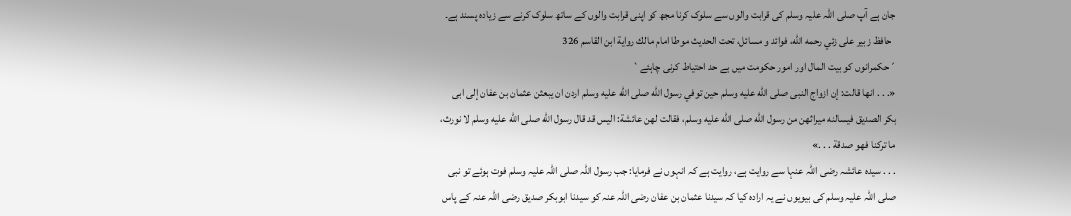جان ہے آپ صلی اللہ علیہ وسلم کی قرابت والوں سے سلوک کرنا مجھ کو اپنی قرابت والوں کے ساتھ سلوک کرنے سے زیادہ پسند ہے۔
  حافظ زبير على زئي رحمه الله، فوائد و مسائل، تحت الحديث موطا امام مالك رواية ابن القاسم 326
´حکمرانوں کو بیت المال اور امور حکومت میں بے حد احتیاط کرنی چاہئے`
«. . . انها قالت: إن ازواج النبى صلى الله عليه وسلم حين توفي رسول الله صلى الله عليه وسلم اردن ان يبعثن عثمان بن عفان إلى ابى بكر الصديق فيسالنه ميراثهن من رسول الله صلى الله عليه وسلم، فقالت لهن عائشة: اليس قد قال رسول الله صلى الله عليه وسلم لا نورث، ما تركنا فهو صدقة . . .»
. . . سیدہ عائشہ رضی اللہ عنہا سے روایت ہے، روایت ہے کہ انہوں نے فرمایا: جب رسول اللہ صلی اللہ علیہ وسلم فوت ہوئے تو نبی صلی اللہ علیہ وسلم کی بیویوں نے یہ ارادہ کیا کہ سیدنا عثمان بن عفان رضی اللہ عنہ کو سیدنا ابوبکر صدیق رضی اللہ عنہ کے پاس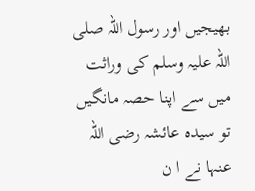بھیجیں اور رسول اللہ صلی اللہ علیہ وسلم کی وراثت میں سے اپنا حصہ مانگیں تو سیدہ عائشہ رضی اللہ عنہا نے ا ن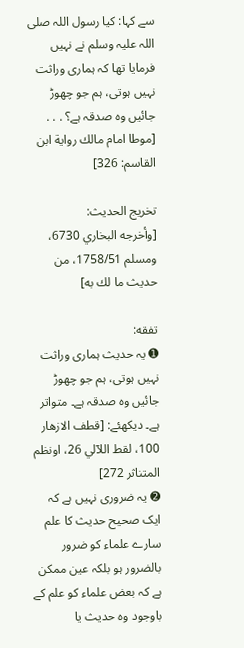سے کہا: کیا رسول اللہ صلی اللہ علیہ وسلم نے نہیں فرمایا تھا کہ ہماری وراثت نہیں ہوتی، ہم جو چھوڑ جائیں وہ صدقہ ہے؟ . . . [موطا امام مالك رواية ابن القاسم: 326]

تخریج الحدیث:
[وأخرجه البخاري 6730، ومسلم 1758/51، من حديث ما لك به]

تفقه:
➊ یہ حدیث ہماری وراثت نہیں ہوتی، ہم جو چھوڑ جائیں وہ صدقہ ہے۔ متواتر ہے۔ دیکھئے: [قطف الازهار 100، لقط اللآلي 26، اونظم المتناثر 272]
➋ یہ ضروری نہیں ہے کہ ایک صحیح حدیث کا علم سارے علماء کو ضرور بالضرور ہو بلکہ عین ممکن ہے کہ بعض علماء کو علم کے باوجود وہ حدیث یا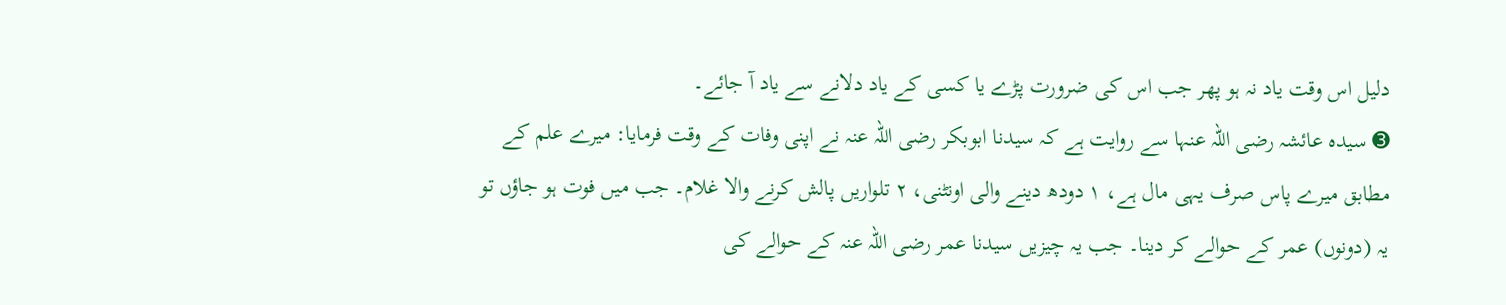دلیل اس وقت یاد نہ ہو پھر جب اس کی ضرورت پڑے یا کسی کے یاد دلانے سے یاد آ جائے۔
➌ سیدہ عائشہ رضی اللہ عنہا سے روایت ہے کہ سیدنا ابوبکر رضی اللہ عنہ نے اپنی وفات کے وقت فرمایا: میرے علم کے مطابق میرے پاس صرف یہی مال ہے، ۱ دودھ دینے والی اونٹنی، ۲ تلواریں پالش کرنے والا غلام۔ جب میں فوت ہو جاؤں تو یہ (دونوں) عمر کے حوالے کر دینا۔ جب یہ چیزیں سیدنا عمر رضی اللہ عنہ کے حوالے کی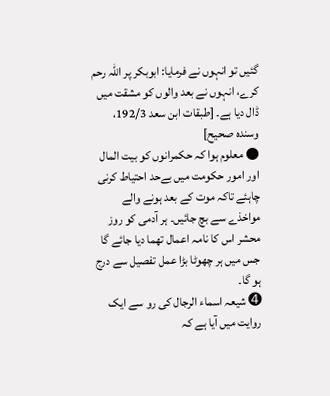گئیں تو انہوں نے فرمایا: ابوبکر پر اللہ رحم کرے، انہوں نے بعد والوں کو مشقت میں ڈال دیا ہے۔ [طبقات ابن سعد 192/3، وسنده صحيح]
● معلوم ہوا کہ حکمرانوں کو بیت المال اور امور حکومت میں بےحد احتیاط کرنی چاہئے تاکہ موت کے بعد ہونے والے مواخذے سے بچ جائیں۔ ہر آدمی کو روز محشر اس کا نامہ اعمال تھما دیا جائے گا جس میں ہر چھوٹا بڑا عمل تفصیل سے درج ہو گا۔
➍ شیعہ اسماء الرجال کی رو سے ایک روایت میں آیا ہے کہ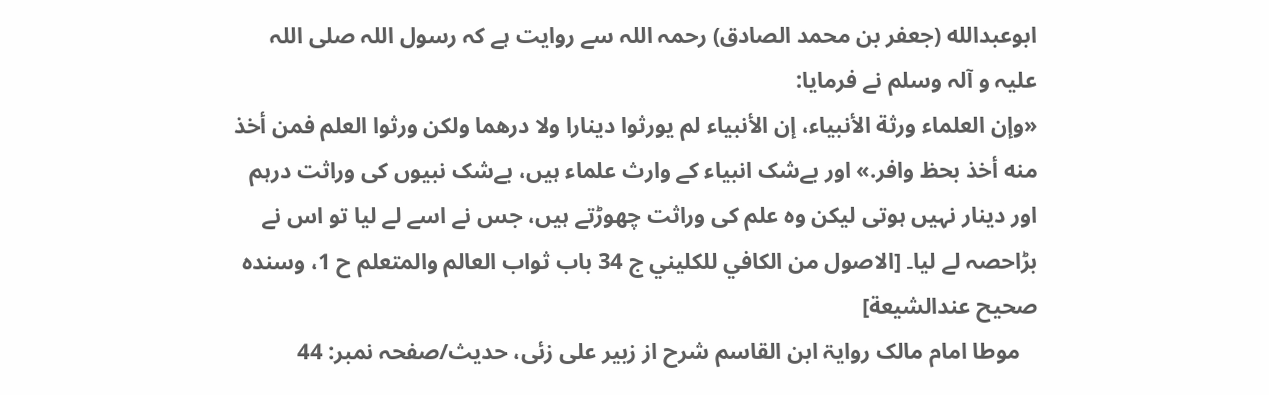ابوعبدالله (جعفر بن محمد الصادق) رحمہ اللہ سے روایت ہے کہ رسول اللہ صلی اللہ علیہ و آلہ وسلم نے فرمایا:
«وإن العلماء ورثة الأنبياء، إن الأنبياء لم يورثوا دينارا ولا درهما ولكن ورثوا العلم فمن أخذ منه أخذ بحظ وافر.» اور بےشک انبیاء کے وارث علماء ہیں، بےشک نبیوں کی وراثت درہم اور دینار نہیں ہوتی لیکن وہ علم کی وراثت چھوڑتے ہیں، جس نے اسے لے لیا تو اس نے بڑاحصہ لے لیا۔ [الاصول من الكافي للكليني ج 34 باب ثواب العالم والمتعلم ح 1، وسنده صحيح عندالشيعة]
   موطا امام مالک روایۃ ابن القاسم شرح از زبیر علی زئی، حدیث/صفحہ نمبر: 44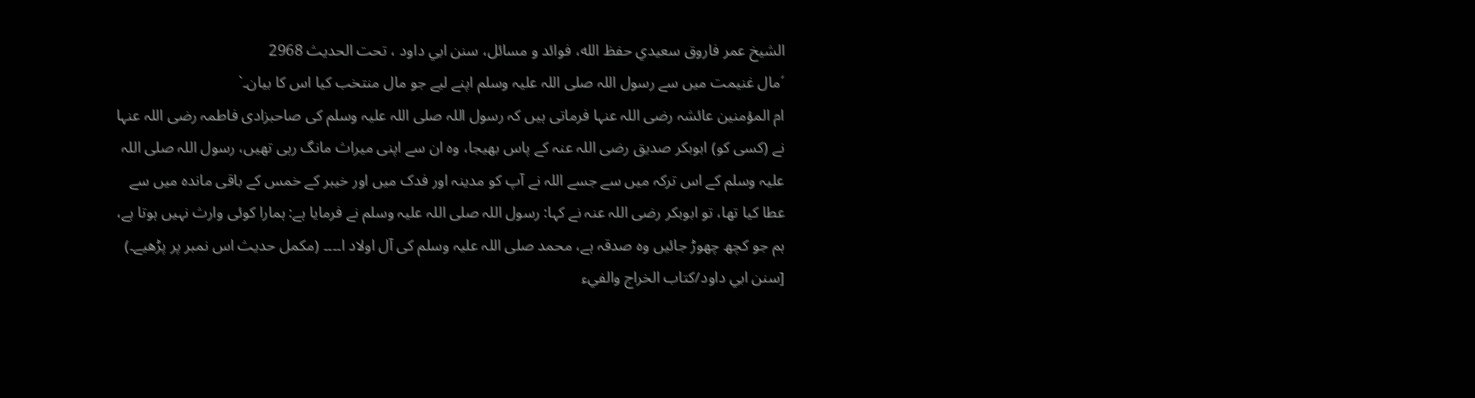الشيخ عمر فاروق سعيدي حفظ الله، فوائد و مسائل، سنن ابي داود ، تحت الحديث 2968
´مال غنیمت میں سے رسول اللہ صلی اللہ علیہ وسلم اپنے لیے جو مال منتخب کیا اس کا بیان۔`
ام المؤمنین عائشہ رضی اللہ عنہا فرماتی ہیں کہ رسول اللہ صلی اللہ علیہ وسلم کی صاحبزادی فاطمہ رضی اللہ عنہا نے (کسی کو) ابوبکر صدیق رضی اللہ عنہ کے پاس بھیجا، وہ ان سے اپنی میراث مانگ رہی تھیں، رسول اللہ صلی اللہ علیہ وسلم کے اس ترکہ میں سے جسے اللہ نے آپ کو مدینہ اور فدک میں اور خیبر کے خمس کے باقی ماندہ میں سے عطا کیا تھا، تو ابوبکر رضی اللہ عنہ نے کہا: رسول اللہ صلی اللہ علیہ وسلم نے فرمایا ہے: ہمارا کوئی وارث نہیں ہوتا ہے، ہم جو کچھ چھوڑ جائیں وہ صدقہ ہے، محمد صلی اللہ علیہ وسلم کی آل اولاد ا۔۔۔۔ (مکمل حدیث اس نمبر پر پڑھیے۔) [سنن ابي داود/كتاب الخراج والفيء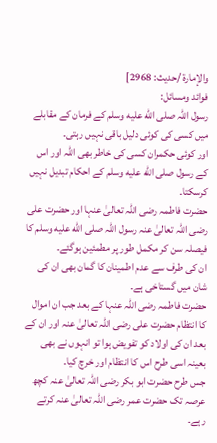والإمارة /حدیث: 2968]
فوائد ومسائل:
رسول اللہ صلى الله عليه وسلم کے فرمان کے مقابلے میں کسی کی کوئی دلیل باقی نہیں رہتی۔
اور کوئی حکمران کسی کی خاطر بھی اللہ اور اس کے رسول صلى الله عليه وسلم کے احکام تبدیل نہیں کرسکتا۔
حضرت فاطمہ رضی اللہ تعالیٰ عنہا اور حضرت علی رضی اللہ تعالیٰ عنہ رسول اللہ صلى الله عليه وسلم کا فیصلہ سن کر مکمل طور پر مطمئین ہوگئے۔
ان کی طرف سے عدم اطمینان کا گمان بھی ان کی شان میں گستاخی ہے۔
حضرت فاطمہ رضی اللہ عنہا کے بعد جب ان اموال کا انتظام حضرت علی رضی اللہ تعالیٰ عنہ اور ان کے بعد ان کی اولاد کو تفویض ہوا تو انہوں نے بھی بعینہ اسی طرح اس کا انتظام اور خرچ کیا۔
جس طرح حضرت ابو بکر رضی اللہ تعالیٰ عنہ کچھ عرصہ تک حضرت عمر رضی اللہ تعالیٰ عنہ کرتے رہے۔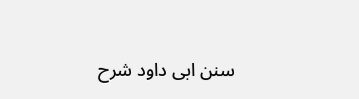سنن ابی داود شرح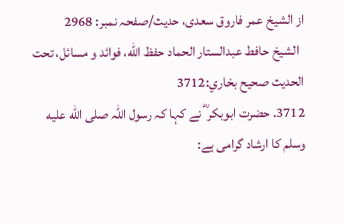از الشیخ عمر فاروق سعدی، حدیث/صفحہ نمبر: 2968
  الشيخ حافط عبدالستار الحماد حفظ الله، فوائد و مسائل، تحت الحديث صحيح بخاري:3712
3712. حضرت ابوبکر ؓ نے کہا کہ رسول اللہ صلى الله عليه وسلم کا ارشاد گرامی ہے: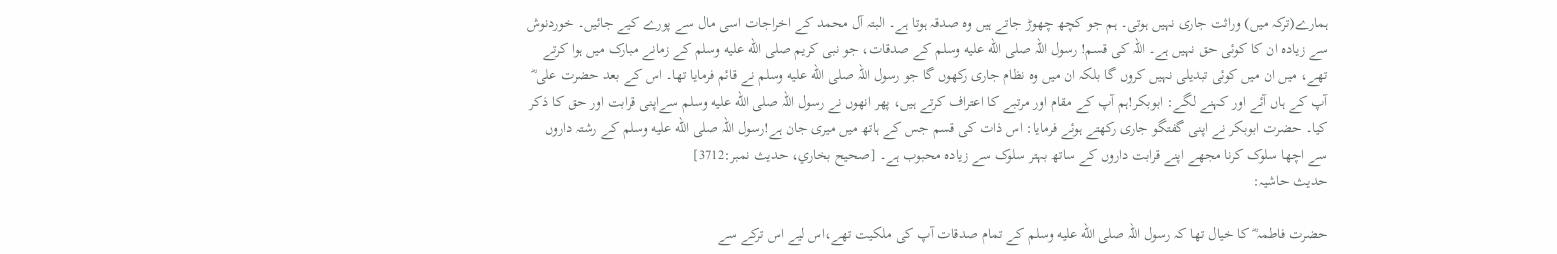ہمارے(ترکہ میں) وراثت جاری نہیں ہوتی۔ ہم جو کچھ چھوڑ جاتے ہیں وہ صدقہ ہوتا ہے۔ البتہ آل محمد کے اخراجات اسی مال سے پورے کیے جائیں۔ خوردنوش سے زیادہ ان کا کوئی حق نہیں ہے۔ اللہ کی قسم! رسول اللہ صلى الله عليه وسلم کے صدقات، جو نبی کریم صلى الله عليه وسلم کے زمانے مبارک میں ہوا کرتے تھے، میں ان میں کوئی تبدیلی نہیں کروں گا بلکہ ان میں وہ نظام جاری رکھوں گا جو رسول اللہ صلى الله عليه وسلم نے قائم فرمایا تھا۔ اس کے بعد حضرت علی ؓ آپ کے ہاں آئے اور کہنے لگے: ابوبکر!ہم آپ کے مقام اور مرتبے کا اعتراف کرتے ہیں، پھر انھوں نے رسول اللہ صلى الله عليه وسلم سےاپنی قرابت اور حق کا ذکر کیا۔ حضرت ابوبکر نے اپنی گفتگو جاری رکھتے ہوئے فرمایا: اس ذات کی قسم جس کے ہاتھ میں میری جان ہے!رسول اللہ صلى الله عليه وسلم کے رشتہ داروں سے اچھا سلوک کرنا مجھے اپنے قرابت داروں کے ساتھ بہتر سلوک سے زیادہ محبوب ہے۔ [صحيح بخاري، حديث نمبر:3712]
حدیث حاشیہ:

حضرت فاطمہ ؓ کا خیال تھا کہ رسول اللہ صلى الله عليه وسلم کے تمام صدقات آپ کی ملکیت تھے،اس لیے اس ترکے سے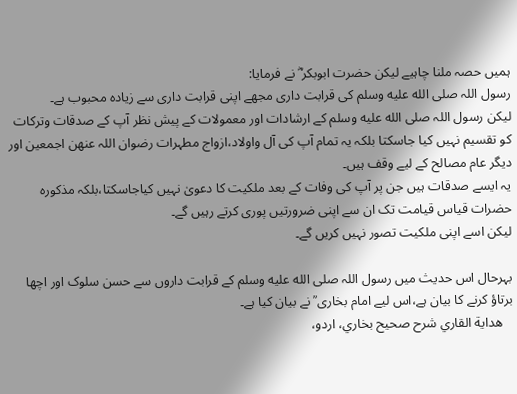ہمیں حصہ ملنا چاہیے لیکن حضرت ابوبکر ؓ نے فرمایا:
رسول اللہ صلى الله عليه وسلم کی قرابت داری مجھے اپنی قرابت داری سے زیادہ محبوب ہے۔
لیکن رسول اللہ صلى الله عليه وسلم کے ارشادات اور معمولات کے پیش نظر آپ کے صدقات وترکات کو تقسیم نہیں کیا جاسکتا بلکہ یہ تمام آپ کی آل واولاد،ازواج مطہرات رضوان اللہ عنھن اجمعین اور دیگر عام مصالح کے لیے وقف ہیں۔
یہ ایسے صدقات ہیں جن پر آپ کی وفات کے بعد ملکیت کا دعویٰ نہیں کیاجاسکتا،بلکہ مذکورہ حضرات قیاس قیامت تک ان سے اپنی ضرورتیں پوری کرتے رہیں گے۔
لیکن اسے اپنی ملکیت تصور نہیں کریں گے۔

بہرحال اس حدیث میں رسول اللہ صلى الله عليه وسلم کے قرابت داروں سے حسن سلوک اور اچھا برتاؤ کرنے کا بیان ہے،اس لیے امام بخاری ؒ نے بیان کیا ہے۔
   هداية القاري شرح صحيح بخاري، اردو،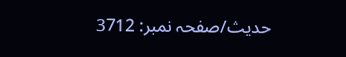حدیث/صفحہ نمبر: 3712